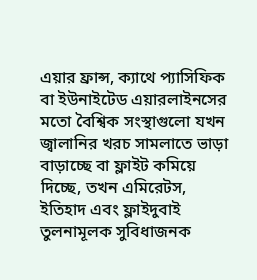এয়ার ফ্রান্স, ক্যাথে প্যাসিফিক বা ইউনাইটেড এয়ারলাইনসের মতো বৈশ্বিক সংস্থাগুলো যখন জ্বালানির খরচ সামলাতে ভাড়া বাড়াচ্ছে বা ফ্লাইট কমিয়ে দিচ্ছে, তখন এমিরেটস, ইতিহাদ এবং ফ্লাইদুবাই তুলনামূলক সুবিধাজনক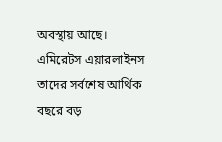অবস্থায় আছে।
এমিরেটস এয়ারলাইনস তাদের সর্বশেষ আর্থিক বছরে বড়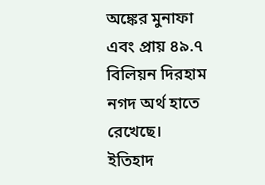অঙ্কের মুনাফা এবং প্রায় ৪৯.৭ বিলিয়ন দিরহাম নগদ অর্থ হাতে রেখেছে।
ইতিহাদ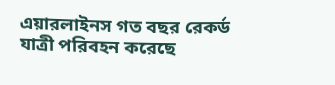এয়ারলাইনস গত বছর রেকর্ড যাত্রী পরিবহন করেছে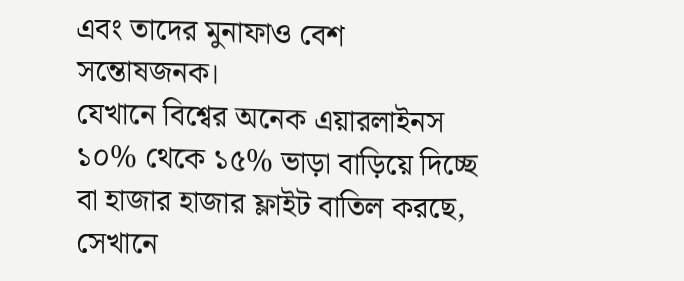এবং তাদের মুনাফাও বেশ সন্তোষজনক।
যেখানে বিশ্বের অনেক এয়ারলাইনস ১০% থেকে ১৫% ভাড়া বাড়িয়ে দিচ্ছে বা হাজার হাজার ফ্লাইট বাতিল করছে, সেখানে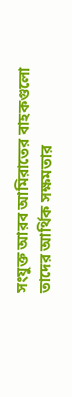সংযুক্ত আরব আমিরাতের বাহকগুলো তাদের আর্থিক সক্ষমতার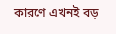কারণে এখনই বড়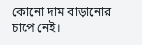কোনো দাম বাড়ানোর চাপে নেই।